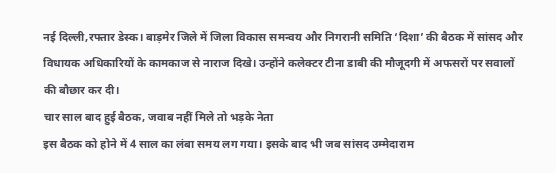नई दिल्ली,रफ्तार डेस्क। बाड़मेर जिले में जिला विकास समन्वय और निगरानी समिति ‘दिशा’ की बैठक में सांसद और विधायक अधिकारियों के कामकाज से नाराज दिखे। उन्होंने कलेक्टर टीना डाबी की मौजूदगी में अफसरों पर सवालों की बौछार कर दी।
चार साल बाद हुई बैठक, जवाब नहीं मिले तो भड़के नेता
इस बैठक को होने में 4 साल का लंबा समय लग गया। इसके बाद भी जब सांसद उम्मेदाराम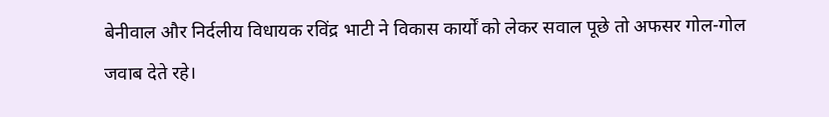बेनीवाल और निर्दलीय विधायक रविंद्र भाटी ने विकास कार्यों को लेकर सवाल पूछे तो अफसर गोल-गोल जवाब देते रहे।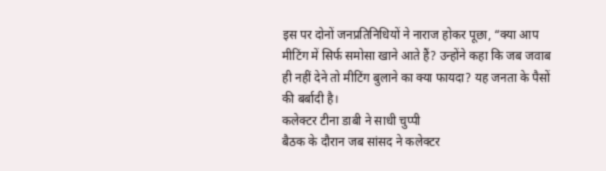इस पर दोनों जनप्रतिनिधियों ने नाराज होकर पूछा, “क्या आप मीटिंग में सिर्फ समोसा खाने आते हैं? उन्होंने कहा कि जब जवाब ही नहीं देने तो मीटिंग बुलाने का क्या फायदा? यह जनता के पैसों की बर्बादी है।
कलेक्टर टीना डाबी ने साधी चुप्पी
बैठक के दौरान जब सांसद ने कलेक्टर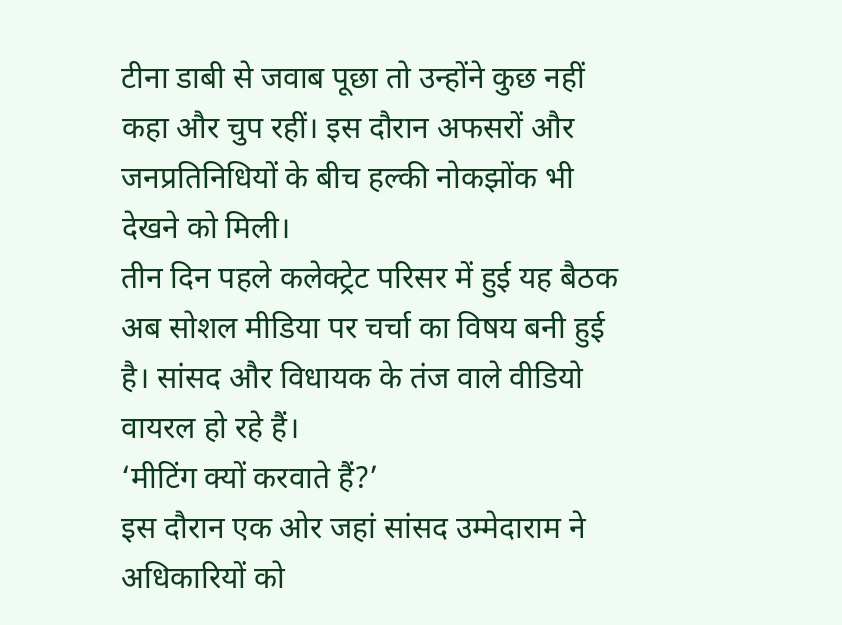टीना डाबी से जवाब पूछा तो उन्होंने कुछ नहीं कहा और चुप रहीं। इस दौरान अफसरों और जनप्रतिनिधियों के बीच हल्की नोकझोंक भी देखने को मिली।
तीन दिन पहले कलेक्ट्रेट परिसर में हुई यह बैठक अब सोशल मीडिया पर चर्चा का विषय बनी हुई है। सांसद और विधायक के तंज वाले वीडियो वायरल हो रहे हैं।
‘मीटिंग क्यों करवाते हैं?’
इस दौरान एक ओर जहां सांसद उम्मेदाराम ने अधिकारियों को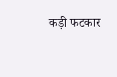कड़ी फटकार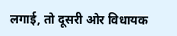लगाई, तो दूसरी ओर विधायक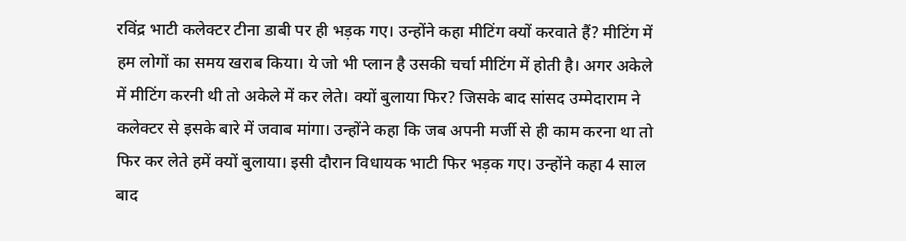रविंद्र भाटी कलेक्टर टीना डाबी पर ही भड़क गए। उन्होंने कहा मीटिंग क्यों करवाते हैं? मीटिंग में हम लोगों का समय खराब किया। ये जो भी प्लान है उसकी चर्चा मीटिंग में होती है। अगर अकेले में मीटिंग करनी थी तो अकेले में कर लेते। क्यों बुलाया फिर? जिसके बाद सांसद उम्मेदाराम ने कलेक्टर से इसके बारे में जवाब मांगा। उन्होंने कहा कि जब अपनी मर्जी से ही काम करना था तो फिर कर लेते हमें क्यों बुलाया। इसी दौरान विधायक भाटी फिर भड़क गए। उन्होंने कहा 4 साल बाद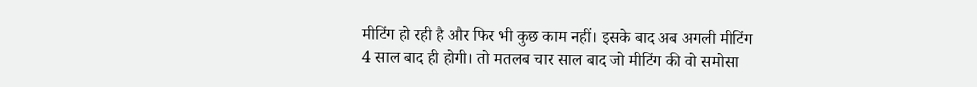मीटिंग हो रही है और फिर भी कुछ काम नहीं। इसके बाद अब अगली मीटिंग 4 साल बाद ही होगी। तो मतलब चार साल बाद जो मीटिंग की वो समोसा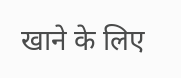खाने के लिए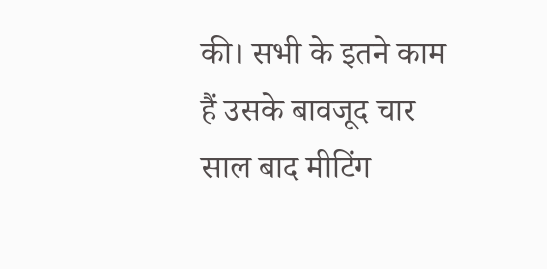की। सभी के इतने काम हैं उसके बावजूद चार साल बाद मीटिंग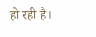हो रही है।